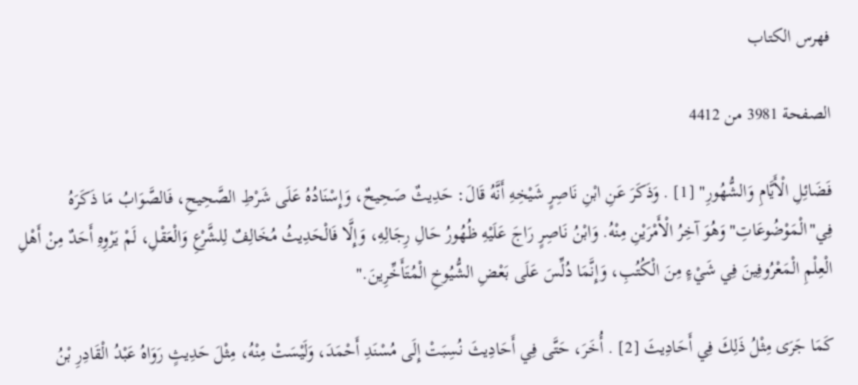فهرس الكتاب

الصفحة 3981 من 4412

فَضَائِلِ الْأَيَّامِ وَالشُّهُورِ" [1] . وَذَكَرَ عَنِ ابْنِ نَاصِرٍ شَيْخِهِ أَنَّهُ قَالَ: حَدِيثٌ صَحِيحٌ، وَإِسْنَادُهُ عَلَى شَرْطِ الصَّحِيحِ، فَالصَّوَابُ مَا ذَكَرَهُ فِي"الْمَوْضُوعَاتِ"وَهُوَ آخِرُ الْأَمْرَيْنِ مِنْهُ. وَابْنُ نَاصِرٍ رَاجَ عَلَيْهِ ظُهُورُ حَالِ رِجَالِهِ، وَإِلَّا فَالْحَدِيثُ مُخَالِفٌ لِلشَّرْعِ وَالْعَقْلِ، لَمْ يَرْوِهِ أَحَدٌ مِنْ أَهْلِ الْعِلْمِ الْمَعْرُوفِينَ فِي شَيْءٍ مِنَ الْكُتُبِ، وَإِنَّمَا دُلِّسَ عَلَى بَعْضِ الشُّيُوخِ الْمُتَأَخِّرِينَ."

كَمَا جَرَى مِثْلُ ذَلِكَ فِي أَحَادِيثَ [2] . أُخَرَ، حَتَّى فِي أَحَادِيثَ نُسِبَتْ إِلَى مُسْنَدِ أَحْمَدَ، وَلَيْسَتْ مِنْهُ، مِثْلَ حَدِيثٍ رَوَاهُ عَبْدُ الْقَادِرِ بْنُ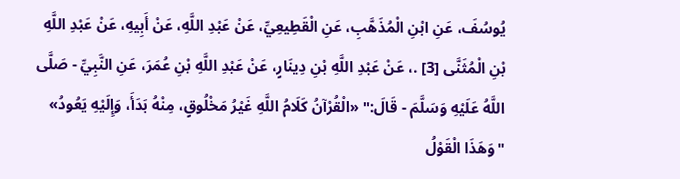يُوسُفَ، عَنِ ابْنِ الْمُذَهَّبِ، عَنِ الْقَطِيعِيِّ، عَنْ عَبْدِ اللَّهِ، عَنْ أَبِيهِ، عَنْ عَبْدِ اللَّهِ بْنِ الْمُثَنَّى [3] .، عَنْ عَبْدِ اللَّهِ بْنِ دِينَارٍ، عَنْ عَبْدِ اللَّهِ بْنِ عُمَرَ، عَنِ النَّبِيِّ - صَلَّى اللَّهُ عَلَيْهِ وَسَلَّمَ - قَالَ:" «الْقُرْآنُ كَلَامُ اللَّهِ غَيْرُ مَخْلُوقٍ، مِنْهُ بَدَأَ، وَإِلَيْهِ يَعُودُ» "وَهَذَا الْقَوْلُ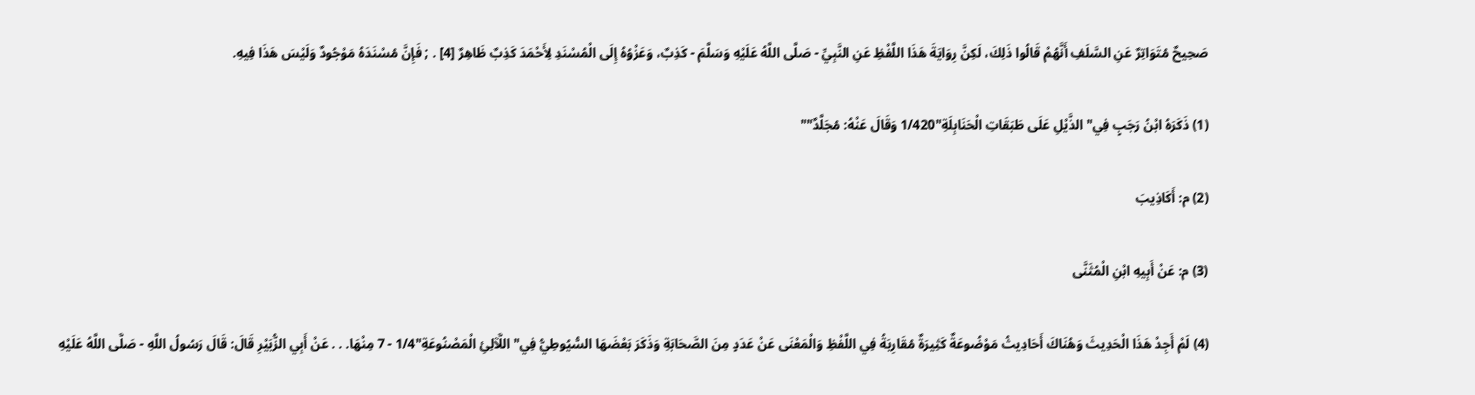صَحِيحٌ مُتَوَاتِرٌ عَنِ السَّلَفِ أَنَّهُمْ قَالُوا ذَلِكَ، لَكِنَّ رِوَايَةَ هَذَا اللَّفْظِ عَنِ النَّبِيِّ - صَلَّى اللَّهُ عَلَيْهِ وَسَلَّمَ - كَذِبٌ، وَعَزْوُهُ إِلَى الْمُسْنَدِ لِأَحْمَدَ كَذِبٌ ظَاهِرٌ [4] . ; فَإِنَّ مُسْنَدَهُ مَوْجُودٌ وَلَيْسَ هَذَا فِيهِ.

(1) ذَكَرَهُ ابْنُ رَجَبٍ فِي"الذَّيْلِ عَلَى طَبَقَاتِ الْحَنَابِلَةِ"1/420 وَقَالَ عَنْهُ: مُجَلَّدٌ""

(2) م: أَكَاذِيبَ

(3) م: عَنْ أَبِيهِ ابْنِ الْمُثَنَّى

(4) لَمْ أَجِدْ هَذَا الْحَدِيثَ وَهُنَاكَ أَحَادِيثُ مَوْضُوعَةٌ كَثِيرَةٌ مُقَارِبَةُ فِي اللَّفْظِ وَالْمَعْنَى عَنْ عَدَدٍ مِنَ الصَّحَابَةِ وَذَكَرَ بَعْضَهَا السُّيُوطِيُّ فِي"اللَّآلِئِ الْمَصْنُوعَةِ"1/4 - 7 مِنْهَا. . . عَنْ أَبِي الزُّبَيْرِ قَالَ: قَالَ رَسُولُ اللَّهِ - صَلَّى اللَّهُ عَلَيْهِ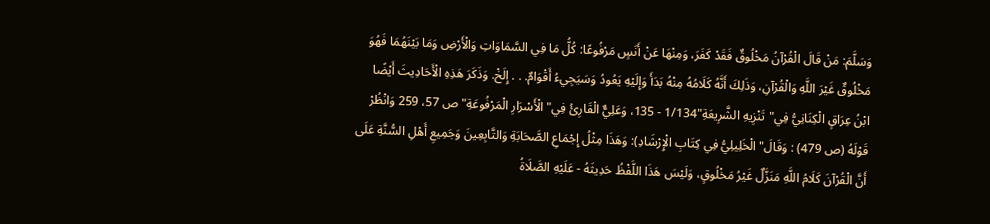وَسَلَّمَ: مَنْ قَالَ الْقُرْآنُ مَخْلُوقٌ فَقَدْ كَفَرَ، وَمِنْهَا عَنْ أَنَسٍ مَرْفُوعًا: كُلُّ مَا فِي السَّمَاوَاتِ وَالْأَرْضِ وَمَا بَيْنَهُمَا فَهُوَ مَخْلُوقٌ غَيْرَ اللَّهِ وَالْقُرْآنِ، وَذَلِكَ أَنَّهُ كَلَامُهُ مِنْهُ بَدَأَ وَإِلَيْهِ يَعُودُ وَسَيَجِيءُ أَقْوَامٌ. . . إِلَخْ. وَذَكَرَ هَذِهِ الْأَحَادِيثَ أَيْضًا ابْنُ عِرَاقٍ الْكِنَانِيُّ فِي"تَنْزِيهِ الشَّرِيعَةِ"1/134 - 135، وَعَلِيٌّ الْقَارِئُ فِي"الْأَسْرَارِ الْمَرْفُوعَةِ"ص 57، 259 وَانْظُرْ قَوْلَهُ (ص 479) : وَقَالَ"الْخَلِيلِيُّ فِي كِتَابِ الْإِرْشَادِ): وَهَذَا مِثْلُ إِجْمَاعِ الصَّحَابَةِ وَالتَّابِعِينَ وَجَمِيعِ أَهْلِ السُّنَّةِ عَلَى أَنَّ الْقُرْآنَ كَلَامُ اللَّهِ مَنَزَّلٌ غَيْرُ مَخْلُوقٍ، وَلَيْسَ هَذَا اللَّفْظُ حَدِيثَهُ - عَلَيْهِ الصَّلَاةُ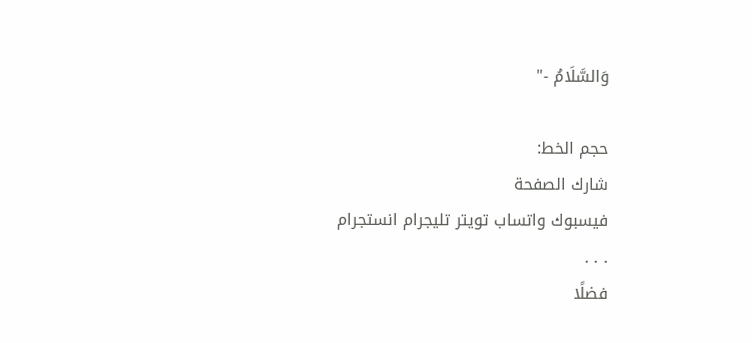وَالسَّلَامُ -"

حجم الخط:
شارك الصفحة
فيسبوك واتساب تويتر تليجرام انستجرام
. . .
فضلًا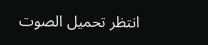انتظر تحميل الصوت